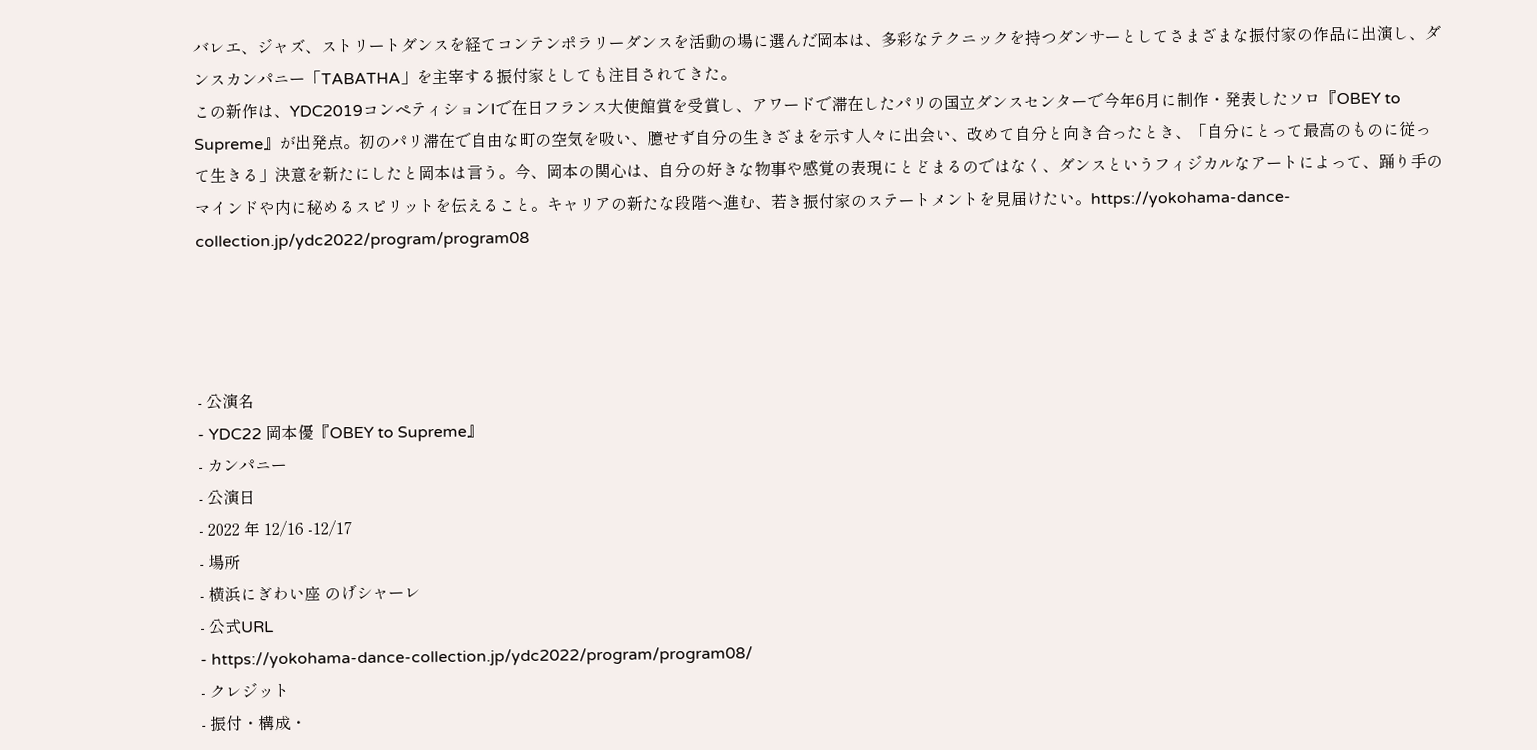バレエ、ジャズ、ストリートダンスを経てコンテンポラリーダンスを活動の場に選んだ岡本は、多彩なテクニックを持つダンサーとしてさまざまな振付家の作品に出演し、ダンスカンパニー「TABATHA」を主宰する振付家としても注目されてきた。
この新作は、YDC2019コンペティションIで在日フランス大使館賞を受賞し、アワードで滞在したパリの国立ダンスセンターで今年6月に制作・発表したソロ『OBEY to Supreme』が出発点。初のパリ滞在で自由な町の空気を吸い、臆せず自分の生きざまを示す人々に出会い、改めて自分と向き合ったとき、「自分にとって最高のものに従って生きる」決意を新たにしたと岡本は言う。今、岡本の関心は、自分の好きな物事や感覚の表現にとどまるのではなく、ダンスというフィジカルなアートによって、踊り手のマインドや内に秘めるスピリットを伝えること。キャリアの新たな段階へ進む、若き振付家のステートメントを見届けたい。https://yokohama-dance-collection.jp/ydc2022/program/program08




- 公演名
- YDC22 岡本優『OBEY to Supreme』
- カンパニー
- 公演日
- 2022 年 12/16 -12/17
- 場所
- 横浜にぎわい座 のげシャーレ
- 公式URL
- https://yokohama-dance-collection.jp/ydc2022/program/program08/
- クレジット
- 振付・構成・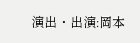演出・出演:岡本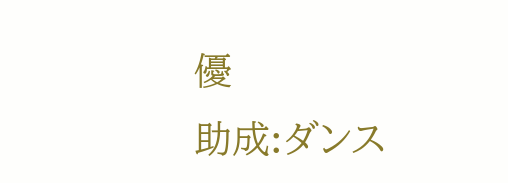優
助成:ダンス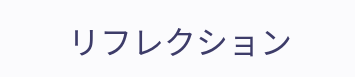リフレクション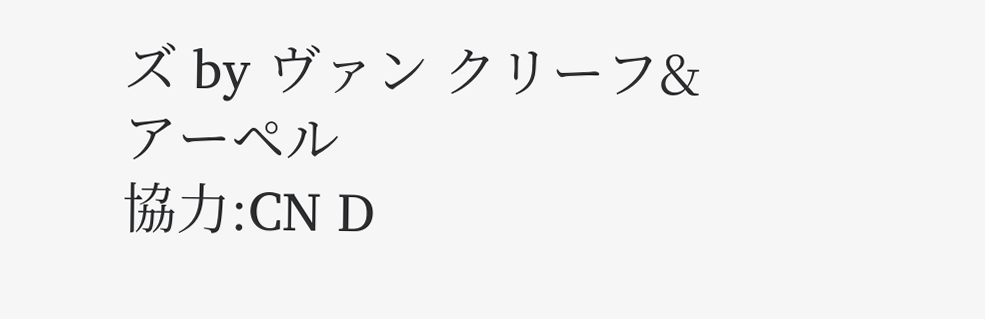ズ by ヴァン クリーフ&アーペル
協力:CN D